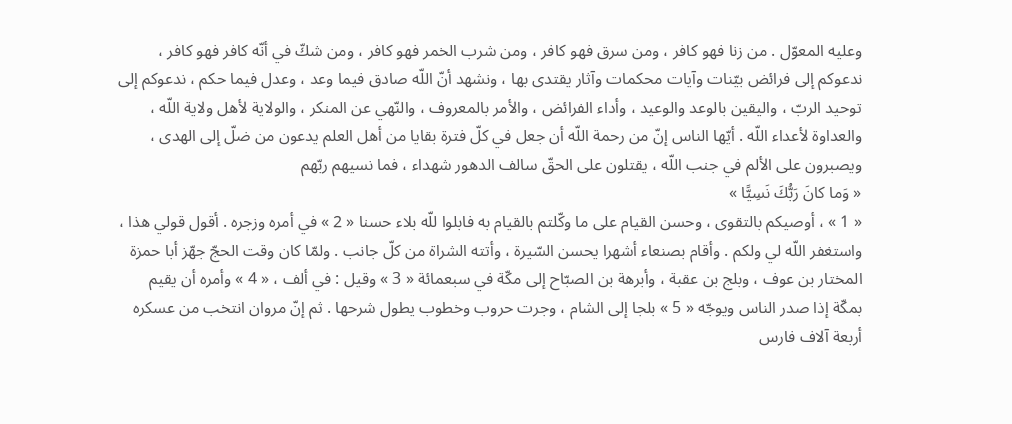وعليه المعوّل . من زنا فهو كافر ، ومن سرق فهو كافر ، ومن شرب الخمر فهو كافر ، ومن شكّ في أنّه كافر فهو كافر ، ندعوكم إلى فرائض بيّنات وآيات محكمات وآثار يقتدى بها ، ونشهد أنّ اللّه صادق فيما وعد ، وعدل فيما حكم ، ندعوكم إلى توحيد الربّ ، واليقين بالوعد والوعيد ، وأداء الفرائض ، والأمر بالمعروف ، والنّهي عن المنكر ، والولاية لأهل ولاية اللّه ، والعداوة لأعداء اللّه . أيّها الناس إنّ من رحمة اللّه أن جعل في كلّ فترة بقايا من أهل العلم يدعون من ضلّ إلى الهدى ، ويصبرون على الألم في جنب اللّه ، يقتلون على الحقّ سالف الدهور شهداء ، فما نسيهم ربّهم
« وَما كانَ رَبُّكَ نَسِيًّا »
« 1 » ، أوصيكم بالتقوى ، وحسن القيام على ما وكّلتم بالقيام به فابلوا للّه بلاء حسنا « 2 » في أمره وزجره . أقول قولي هذا ، واستغفر اللّه لي ولكم . وأقام بصنعاء أشهرا يحسن السّيرة ، وأتته الشراة من كلّ جانب . ولمّا كان وقت الحجّ جهّز أبا حمزة المختار بن عوف ، وبلج بن عقبة ، وأبرهة بن الصبّاح إلى مكّة في سبعمائة « 3 » وقيل : في ألف ، « 4 » وأمره أن يقيم بمكّة إذا صدر الناس ويوجّه « 5 » بلجا إلى الشام ، وجرت حروب وخطوب يطول شرحها . ثم إنّ مروان انتخب من عسكره أربعة آلاف فارس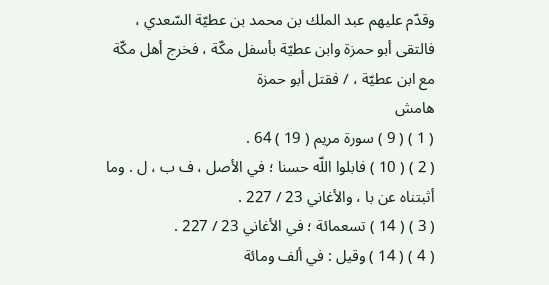وقدّم عليهم عبد الملك بن محمد بن عطيّة السّعدي ، فالتقى أبو حمزة وابن عطيّة بأسفل مكّة ، فخرج أهل مكّة مع ابن عطيّة ، / فقتل أبو حمزة
هامش
( 1 ) ( 9 ) سورة مريم ( 19 ) 64 .
( 2 ) ( 10 ) فابلوا اللّه حسنا ؛ في الأصل ، ف ب ، ل . وما أثبتناه عن با ، والأغاني 23 / 227 .
( 3 ) ( 14 ) تسعمائة ؛ في الأغاني 23 / 227 .
( 4 ) ( 14 ) وقيل : في ألف ومائة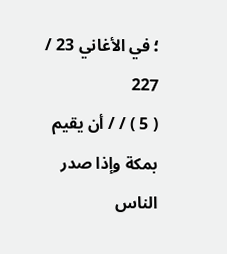؛ في الأغاني 23 / 227
( 5 ) / / أن يقيم بمكة وإذا صدر الناس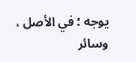يوجه ؛ في الأصل ، وسائر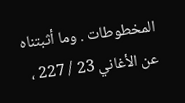المخطوطات . وما أثبتناه عن الأغاني 23 / 227 ،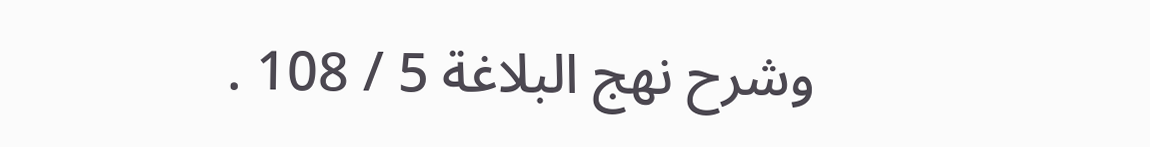وشرح نهج البلاغة 5 / 108 .